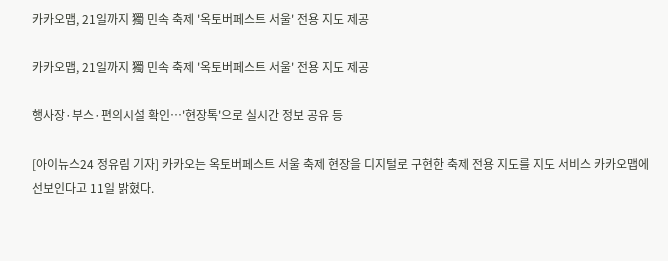카카오맵, 21일까지 獨 민속 축제 '옥토버페스트 서울' 전용 지도 제공

카카오맵, 21일까지 獨 민속 축제 '옥토버페스트 서울' 전용 지도 제공

행사장·부스·편의시설 확인⋯'현장톡'으로 실시간 정보 공유 등

[아이뉴스24 정유림 기자] 카카오는 옥토버페스트 서울 축제 현장을 디지털로 구현한 축제 전용 지도를 지도 서비스 카카오맵에 선보인다고 11일 밝혔다.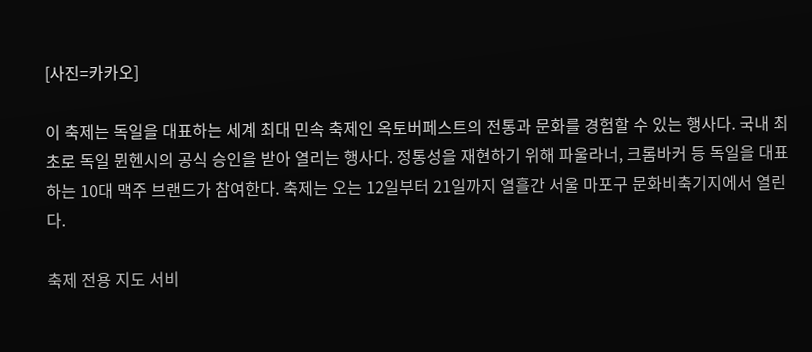[사진=카카오]

이 축제는 독일을 대표하는 세계 최대 민속 축제인 옥토버페스트의 전통과 문화를 경험할 수 있는 행사다. 국내 최초로 독일 뮌헨시의 공식 승인을 받아 열리는 행사다. 정통성을 재현하기 위해 파울라너, 크롬바커 등 독일을 대표하는 10대 맥주 브랜드가 참여한다. 축제는 오는 12일부터 21일까지 열흘간 서울 마포구 문화비축기지에서 열린다.

축제 전용 지도 서비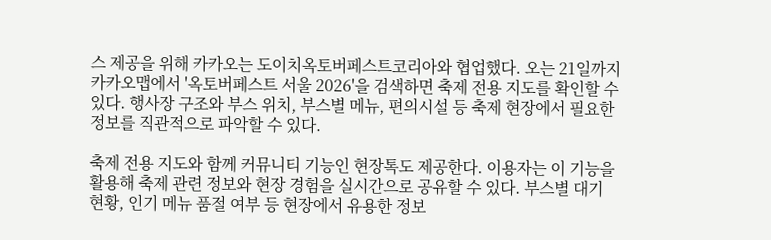스 제공을 위해 카카오는 도이치옥토버페스트코리아와 협업했다. 오는 21일까지 카카오맵에서 '옥토버페스트 서울 2026'을 검색하면 축제 전용 지도를 확인할 수 있다. 행사장 구조와 부스 위치, 부스별 메뉴, 편의시설 등 축제 현장에서 필요한 정보를 직관적으로 파악할 수 있다.

축제 전용 지도와 함께 커뮤니티 기능인 현장톡도 제공한다. 이용자는 이 기능을 활용해 축제 관련 정보와 현장 경험을 실시간으로 공유할 수 있다. 부스별 대기 현황, 인기 메뉴 품절 여부 등 현장에서 유용한 정보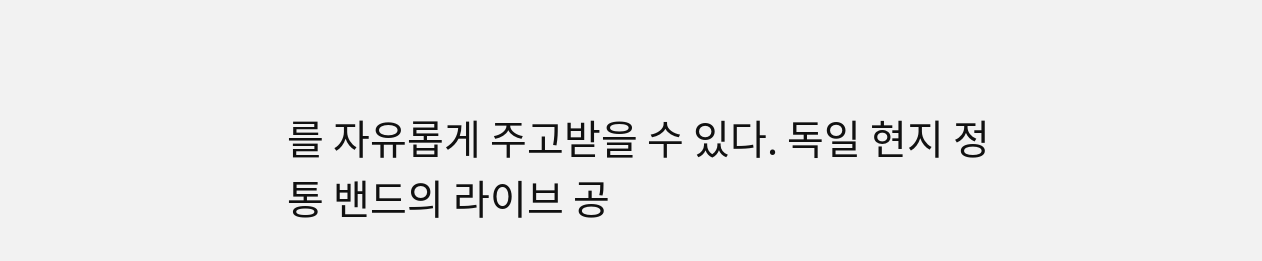를 자유롭게 주고받을 수 있다. 독일 현지 정통 밴드의 라이브 공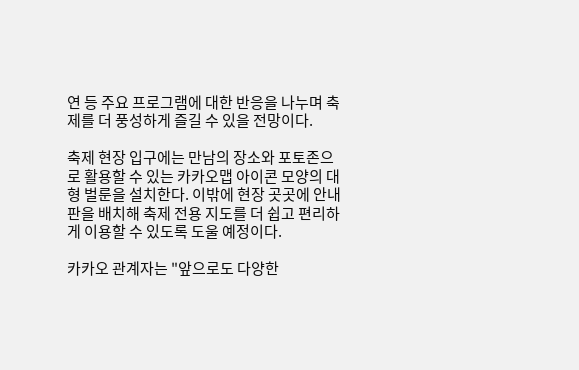연 등 주요 프로그램에 대한 반응을 나누며 축제를 더 풍성하게 즐길 수 있을 전망이다.

축제 현장 입구에는 만남의 장소와 포토존으로 활용할 수 있는 카카오맵 아이콘 모양의 대형 벌룬을 설치한다. 이밖에 현장 곳곳에 안내판을 배치해 축제 전용 지도를 더 쉽고 편리하게 이용할 수 있도록 도울 예정이다.

카카오 관계자는 "앞으로도 다양한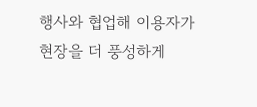행사와 협업해 이용자가 현장을 더 풍성하게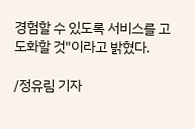경험할 수 있도록 서비스를 고도화할 것"이라고 밝혔다.

/정유림 기자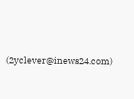(2yclever@inews24.com)